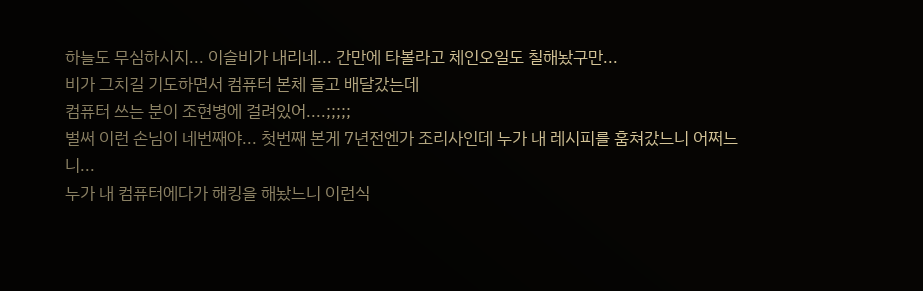하늘도 무심하시지... 이슬비가 내리네... 간만에 타볼라고 체인오일도 칠해놨구만...
비가 그치길 기도하면서 컴퓨터 본체 들고 배달갔는데
컴퓨터 쓰는 분이 조현병에 걸려있어....;;;;;
벌써 이런 손님이 네번째야... 첫번째 본게 7년전엔가 조리사인데 누가 내 레시피를 훔쳐갔느니 어쩌느니...
누가 내 컴퓨터에다가 해킹을 해놨느니 이런식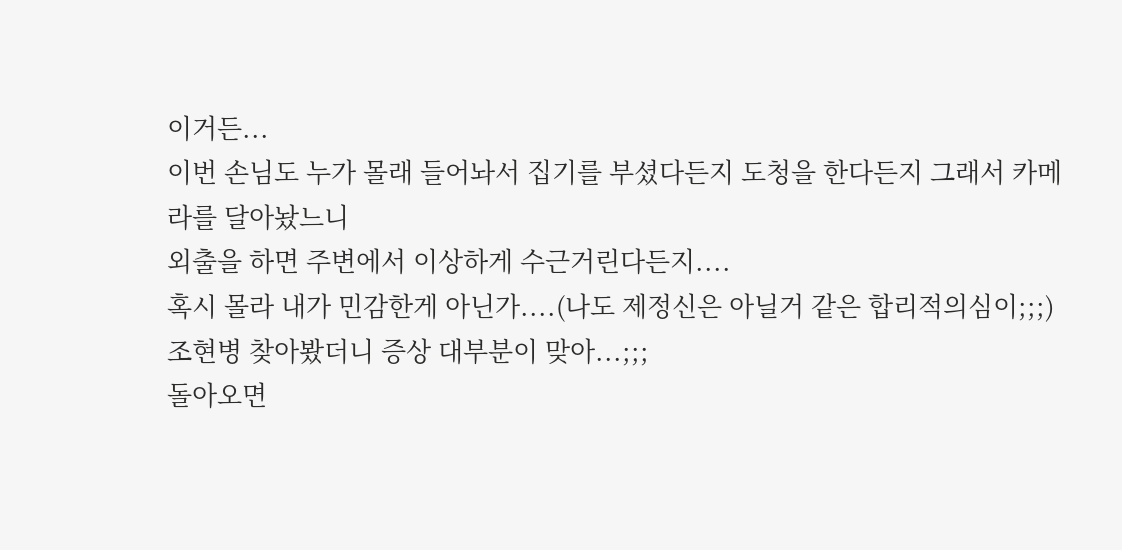이거든...
이번 손님도 누가 몰래 들어놔서 집기를 부셨다든지 도청을 한다든지 그래서 카메라를 달아놨느니
외출을 하면 주변에서 이상하게 수근거린다든지....
혹시 몰라 내가 민감한게 아닌가....(나도 제정신은 아닐거 같은 합리적의심이;;;)
조현병 찾아봤더니 증상 대부분이 맞아...;;;
돌아오면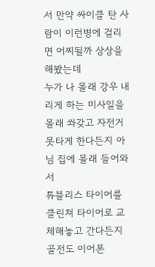서 만약 싸이클 탄 사람이 이런병에 걸리면 어찌될까 상상을 해봤는데
누가 나 몰래 강우 내리게 하는 미사일을 몰래 쏴갖고 자전거 못타게 한다든지 아님 집에 몰래 들어와서
튜블리스 타이어를 클린쳐 타이어로 교체해놓고 간다든지 골전도 이어폰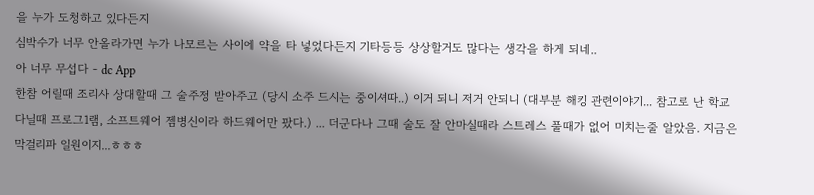을 누가 도청하고 있다든지
심박수가 너무 안올라가면 누가 나모르는 사이에 약을 타 넣었다든지 기타등등 상상할거도 많다는 생각을 하게 되네..
아 너무 무섭다 - dc App
한참 어릴때 조리사 상대할때 그 술주정 받아주고 (당시 소주 드시는 중이셔따..) 이거 되니 저거 안되니 (대부분 해킹 관련이야기... 참고로 난 학교 다닐때 프로그1램, 소프트웨어 젬병신이라 하드웨어만 팠다.) ... 더군다나 그때 술도 잘 안마실때라 스트레스 풀때가 없어 미치는줄 알았음. 지금은 막걸리파 일원이지...ㅎㅎㅎ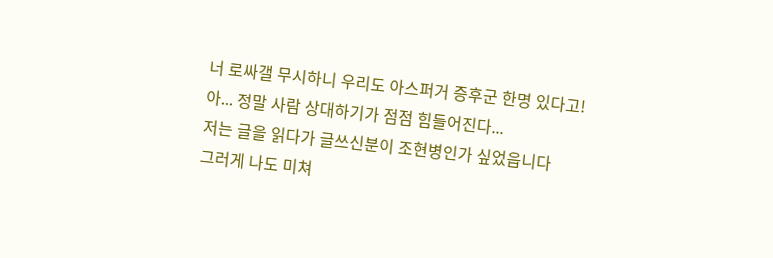너 로싸갤 무시하니 우리도 아스퍼거 증후군 한명 있다고!
아... 정말 사람 상대하기가 점점 힘들어진다...
저는 글을 읽다가 글쓰신분이 조현병인가 싶었읍니다
그러게 나도 미쳐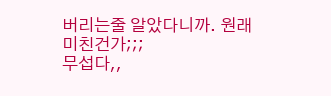버리는줄 알았다니까. 원래 미친건가;;;
무섭다,,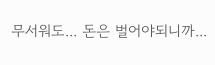무서워도... 돈은 벌어야되니까...